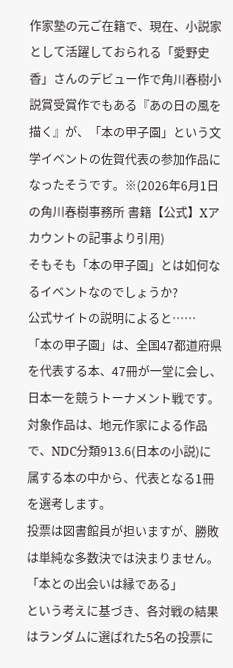作家塾の元ご在籍で、現在、小説家として活躍しておられる「愛野史香」さんのデビュー作で角川春樹小説賞受賞作でもある『あの日の風を描く』が、「本の甲子園」という文学イベントの佐賀代表の参加作品になったそうです。※(2026年6月1日の角川春樹事務所 書籍【公式】Xアカウントの記事より引用)
そもそも「本の甲子園」とは如何なるイベントなのでしょうか?
公式サイトの説明によると……
「本の甲子園」は、全国47都道府県を代表する本、47冊が一堂に会し、日本一を競うトーナメント戦です。
対象作品は、地元作家による作品で、NDC分類913.6(日本の小説)に属する本の中から、代表となる1冊を選考します。
投票は図書館員が担いますが、勝敗は単純な多数決では決まりません。
「本との出会いは縁である」
という考えに基づき、各対戦の結果はランダムに選ばれた5名の投票に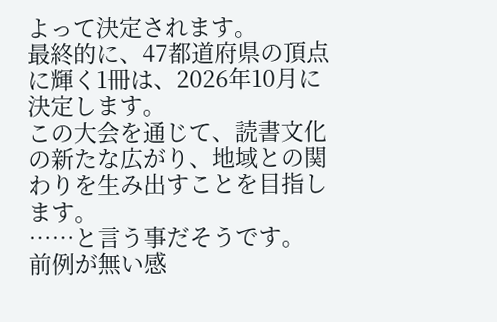よって決定されます。
最終的に、47都道府県の頂点に輝く1冊は、2026年10月に決定します。
この大会を通じて、読書文化の新たな広がり、地域との関わりを生み出すことを目指します。
……と言う事だそうです。
前例が無い感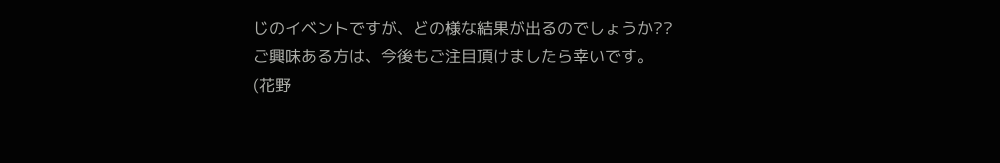じのイベントですが、どの様な結果が出るのでしょうか??
ご興味ある方は、今後もご注目頂けましたら幸いです。
(花野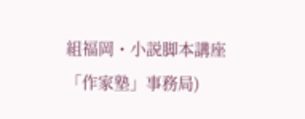組福岡・小説脚本講座「作家塾」事務局)